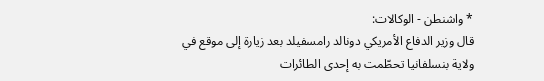* واشنطن - الوكالات:
قال وزير الدفاع الأمريكي دونالد رامسفيلد بعد زيارة إلى موقع في ولاية بنسلفانيا تحطّمت به إحدى الطائرات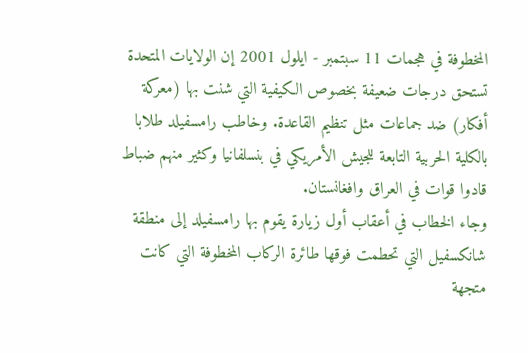المخطوفة في هجمات 11 سبتمبر - ايلول 2001 إن الولايات المتحدة تستحق درجات ضعيفة بخصوص الكيفية التي شنت بها (معركة أفكار) ضد جماعات مثل تنظيم القاعدة. وخاطب رامسفيلد طلابا بالكلية الحربية التابعة للجيش الأمريكي في بنسلفانيا وكثير منهم ضباط قادوا قوات في العراق وافغانستان.
وجاء الخطاب في أعقاب أول زيارة يقوم بها رامسفيلد إلى منطقة شانكسفيل التي تحطمت فوقها طائرة الركاب المخطوفة التي كانت متجهة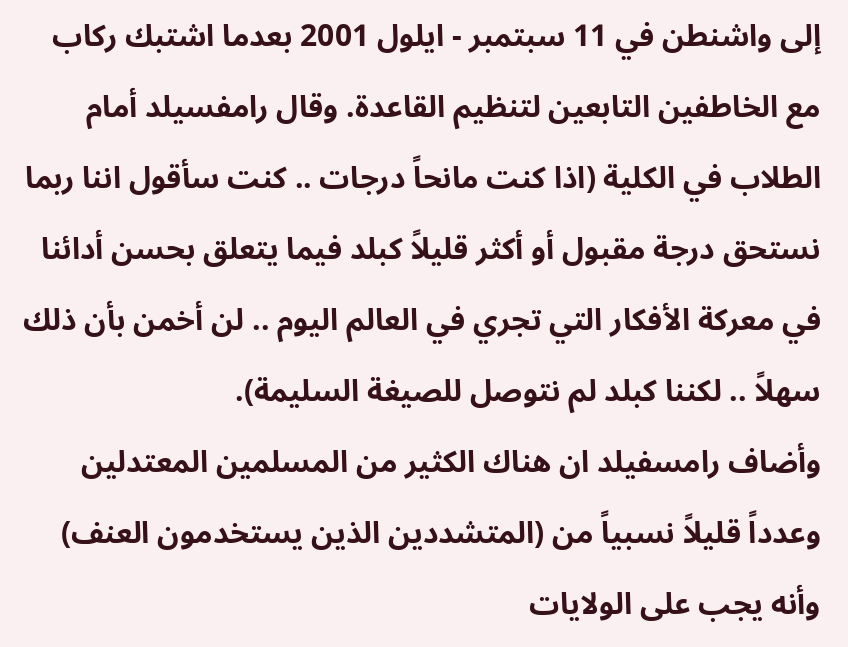إلى واشنطن في 11 سبتمبر - ايلول 2001 بعدما اشتبك ركاب مع الخاطفين التابعين لتنظيم القاعدة. وقال رامفسيلد أمام الطلاب في الكلية (اذا كنت مانحاً درجات .. كنت سأقول اننا ربما نستحق درجة مقبول أو أكثر قليلاً كبلد فيما يتعلق بحسن أدائنا في معركة الأفكار التي تجري في العالم اليوم .. لن أخمن بأن ذلك سهلاً .. لكننا كبلد لم نتوصل للصيغة السليمة).
وأضاف رامسفيلد ان هناك الكثير من المسلمين المعتدلين وعدداً قليلاً نسبياً من (المتشددين الذين يستخدمون العنف) وأنه يجب على الولايات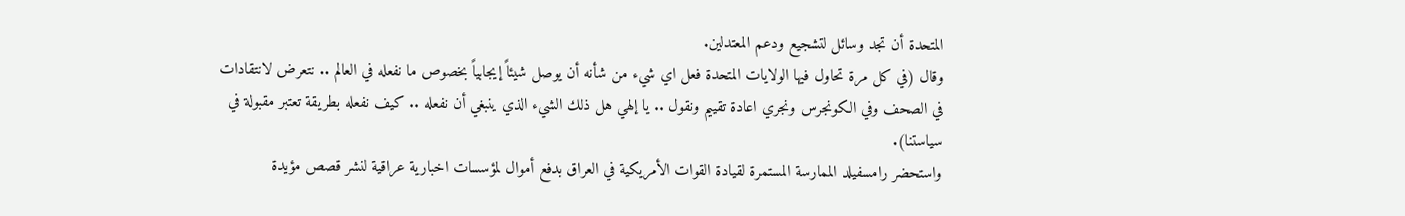المتحدة أن تجد وسائل لتشجيع ودعم المعتدلين.
وقال (في كل مرة تحاول فيها الولايات المتحدة فعل اي شيء من شأنه أن يوصل شيئاً إيجابياً بخصوص ما نفعله في العالم .. نتعرض لانتقادات في الصحف وفي الكونجرس ونجري اعادة تقييم ونقول .. يا إلهي هل ذلك الشيء الذي ينبغي أن نفعله .. كيف نفعله بطريقة تعتبر مقبولة في سياستنا).
واستحضر رامسفيلد الممارسة المستمرة لقيادة القوات الأمريكية في العراق بدفع أموال لمؤسسات اخبارية عراقية لنشر قصص مؤيدة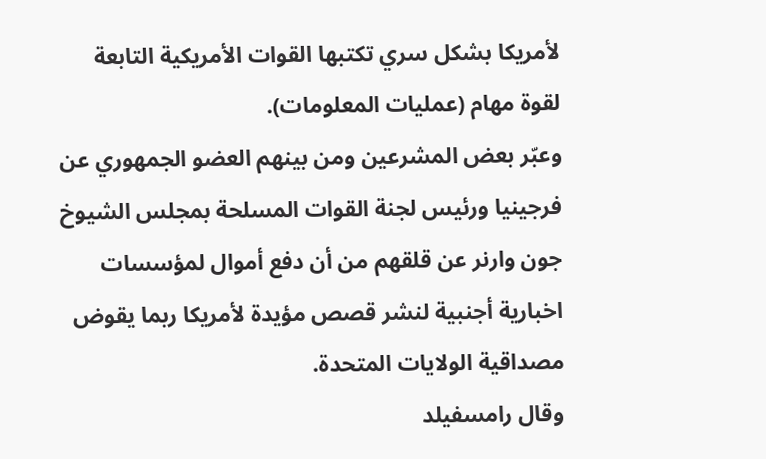لأمريكا بشكل سري تكتبها القوات الأمريكية التابعة لقوة مهام (عمليات المعلومات).
وعبّر بعض المشرعين ومن بينهم العضو الجمهوري عن فرجينيا ورئيس لجنة القوات المسلحة بمجلس الشيوخ جون وارنر عن قلقهم من أن دفع أموال لمؤسسات اخبارية أجنبية لنشر قصص مؤيدة لأمريكا ربما يقوض مصداقية الولايات المتحدة.
وقال رامسفيلد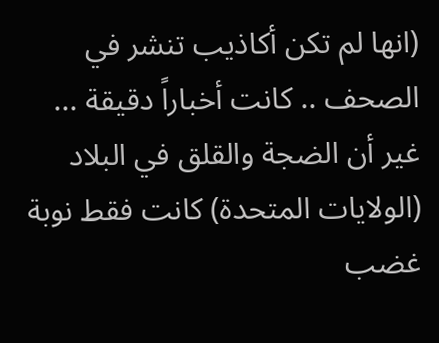(انها لم تكن أكاذيب تنشر في الصحف .. كانت أخباراً دقيقة ... غير أن الضجة والقلق في البلاد (الولايات المتحدة) كانت فقط نوبة غضب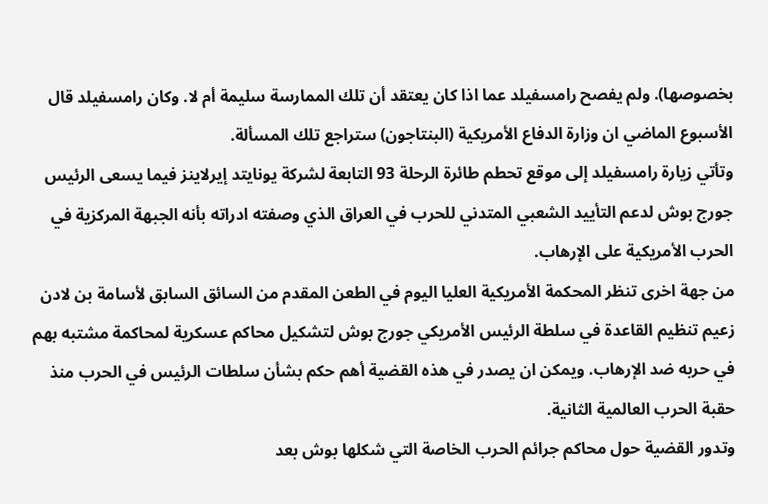بخصوصها). ولم يفصح رامسفيلد عما اذا كان يعتقد أن تلك الممارسة سليمة أم لا. وكان رامسفيلد قال الأسبوع الماضي ان وزارة الدفاع الأمريكية (البنتاجون) ستراجع تلك المسألة.
وتأتي زيارة رامسفيلد إلى موقع تحطم طائرة الرحلة 93 التابعة لشركة يونايتد إيرلاينز فيما يسعى الرئيس جورج بوش لدعم التأييد الشعبي المتدني للحرب في العراق الذي وصفته ادراته بأنه الجبهة المركزية في الحرب الأمريكية على الإرهاب.
من جهة اخرى تنظر المحكمة الأمريكية العليا اليوم في الطعن المقدم من السائق السابق لأسامة بن لادن زعيم تنظيم القاعدة في سلطة الرئيس الأمريكي جورج بوش لتشكيل محاكم عسكرية لمحاكمة مشتبه بهم في حربه ضد الإرهاب. ويمكن ان يصدر في هذه القضية أهم حكم بشأن سلطات الرئيس في الحرب منذ حقبة الحرب العالمية الثانية.
وتدور القضية حول محاكم جرائم الحرب الخاصة التي شكلها بوش بعد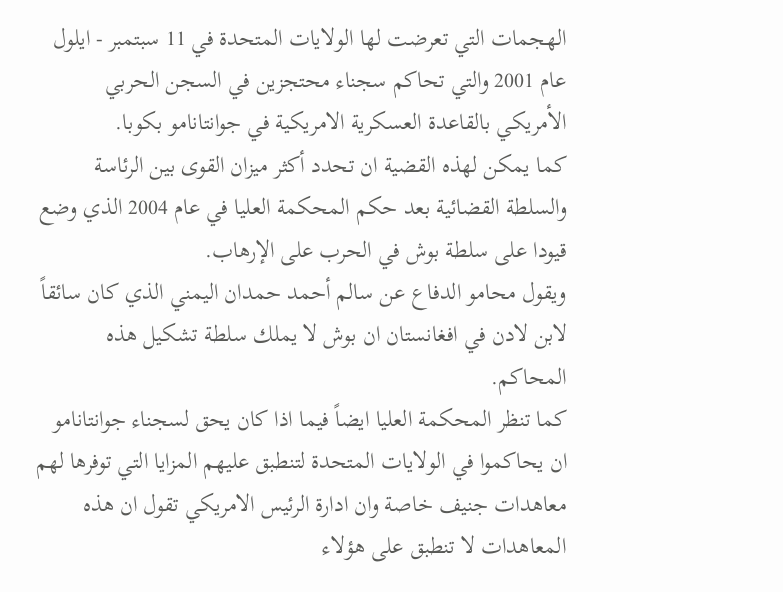الهجمات التي تعرضت لها الولايات المتحدة في 11 سبتمبر - ايلول عام 2001 والتي تحاكم سجناء محتجزين في السجن الحربي الأمريكي بالقاعدة العسكرية الامريكية في جوانتانامو بكوبا.
كما يمكن لهذه القضية ان تحدد أكثر ميزان القوى بين الرئاسة والسلطة القضائية بعد حكم المحكمة العليا في عام 2004 الذي وضع قيودا على سلطة بوش في الحرب على الإرهاب.
ويقول محامو الدفاع عن سالم أحمد حمدان اليمني الذي كان سائقاً لابن لادن في افغانستان ان بوش لا يملك سلطة تشكيل هذه المحاكم.
كما تنظر المحكمة العليا ايضاً فيما اذا كان يحق لسجناء جوانتانامو ان يحاكموا في الولايات المتحدة لتنطبق عليهم المزايا التي توفرها لهم معاهدات جنيف خاصة وان ادارة الرئيس الامريكي تقول ان هذه المعاهدات لا تنطبق على هؤلاء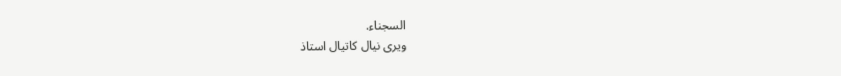السجناء.
ويرى نيال كاتيال استاذ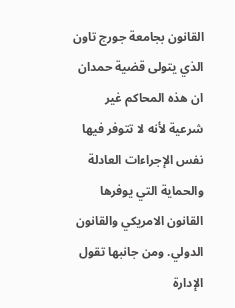القانون بجامعة جورج تاون الذي يتولى قضية حمدان ان هذه المحاكم غير شرعية لأنه لا تتوفر فيها نفس الإجراءات العادلة والحماية التي يوفرها القانون الامريكي والقانون الدولي. ومن جانبها تقول الإدارة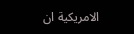الامريكية ان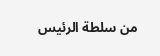من سلطة الرئيس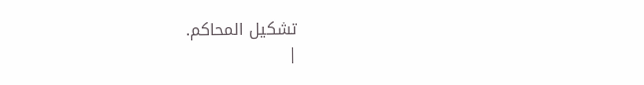تشكيل المحاكم.
|